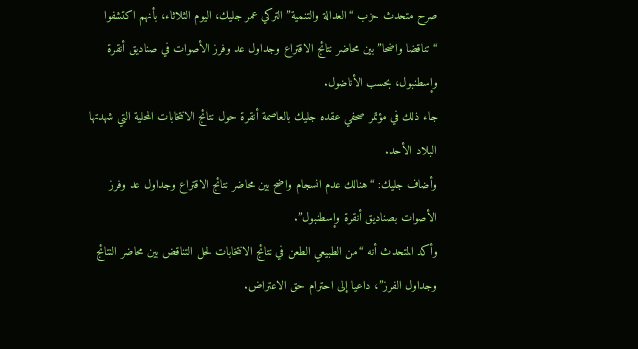صرح متحدث حزب “العدالة والتنمية” التركي عمر جليك، اليوم الثلاثاء، بأنهم اكتشفوا “تناقضا واضحا” بين محاضر نتائج الاقتراع وجداول عد وفرز الأصوات في صناديق أنقرة وإسطنبول، بحسب الأناضول.
جاء ذلك في مؤتمر صحفي عقده جليك بالعاصمة أنقرة حول نتائج الانتخابات المحلية التي شهدتها البلاد الأحد.
وأضاف جليك: “هنالك عدم انسجام واضح بين محاضر نتائج الاقتراع وجداول عد وفرز الأصوات بصناديق أنقرة وإسطنبول”.
وأكد المتحدث أنه “من الطبيعي الطعن في نتائج الانتخابات لحل التناقض بين محاضر النتائج وجداول الفرز”، داعيا إلى احترام حق الاعتراض.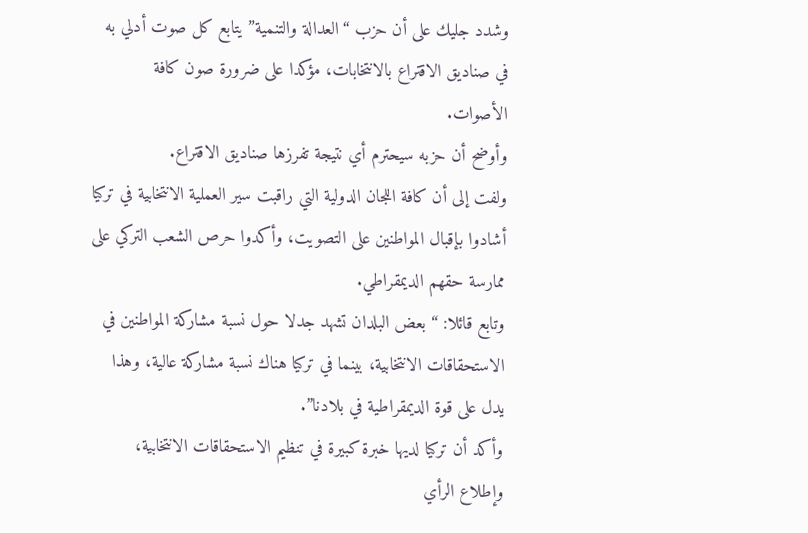وشدد جليك على أن حزب “العدالة والتنمية” يتابع كل صوت أدلي به في صناديق الاقتراع بالانتخابات، مؤكدا على ضرورة صون كافة الأصوات.
وأوضح أن حزبه سيحترم أي نتيجة تفرزها صناديق الاقتراع.
ولفت إلى أن كافة اللجان الدولية التي راقبت سير العملية الانتخابية في تركيا أشادوا بإقبال المواطنين على التصويت، وأكدوا حرص الشعب التركي على ممارسة حقهم الديمقراطي.
وتابع قائلا: “بعض البلدان تشهد جدلا حول نسبة مشاركة المواطنين في الاستحقاقات الانتخابية، بينما في تركيا هناك نسبة مشاركة عالية، وهذا يدل على قوة الديمقراطية في بلادنا”.
وأكد أن تركيا لديها خبرة كبيرة في تنظيم الاستحقاقات الانتخابية، وإطلاع الرأي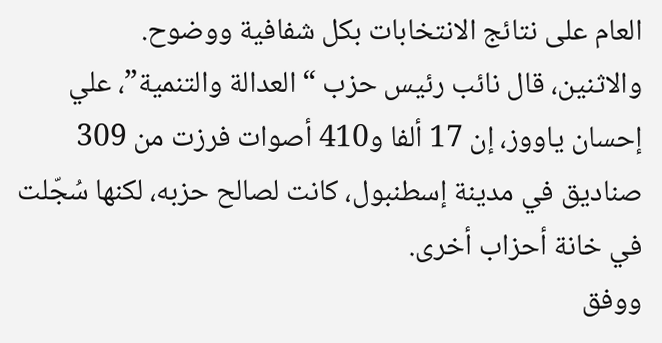العام على نتائج الانتخابات بكل شفافية ووضوح.
والاثنين، قال نائب رئيس حزب “العدالة والتنمية”، علي إحسان ياووز، إن 17 ألفا و410 أصوات فرزت من 309 صناديق في مدينة إسطنبول، كانت لصالح حزبه، لكنها سُجّلت في خانة أحزاب أخرى.
ووفق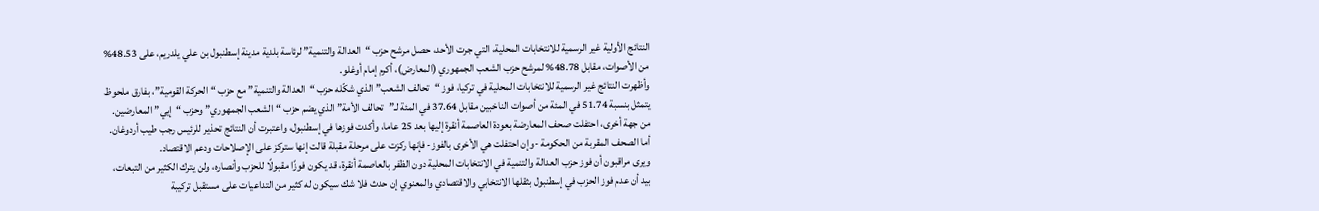النتائج الأولية غير الرسمية للانتخابات المحلية، التي جرت الأحد، حصل مرشح حزب “العدالة والتنمية” لرئاسة بلدية مدينة إسطنبول بن علي يلدريم، على 48.53% من الأصوات، مقابل 48.78% لمرشح حزب الشعب الجمهوري (المعارض)، أكرم إمام أوغلو.
وأظهرت النتائج غير الرسمية للانتخابات المحلية في تركيا، فوز “تحالف الشعب” الذي شكّله حزب “العدالة والتنمية” مع حزب “الحركة القومية”، بفارق ملحوظ يتمثل بنسبة 51.74 في المئة من أصوات الناخبين مقابل 37.64 في المئة لـ”تحالف الأمة” الذي يضم حزب “الشعب الجمهوري” وحزب “إيي” المعارضين.
من جهة أخرى، احتفلت صحف المعارضة بعودة العاصمة أنقرة إليها بعد 25 عاما، وأكدت فوزها في إسطنبول، واعتبرت أن النتائج تحذير للرئيس رجب طيب أردوغان.
أما الصحف المقربة من الحكومة -وإن احتفلت هي الأخرى بالفوز- فإنها ركزت على مرحلة مقبلة قالت إنها ستركز على الإصلاحات ودعم الاقتصاد.
ويرى مراقبون أن فوز حزب العدالة والتنمية في الانتخابات المحلية دون الظفر بالعاصمة أنقرة، قد يكون فوزًا مقبولًا للحزب وأنصاره، ولن يترك الكثير من التبعات، بيد أن عدم فوز الحزب في إسطنبول بثقلها الانتخابي والاقتصادي والمعنوي إن حدث فلا شك سيكون له كثير من التداعيات على مستقبل تركيبة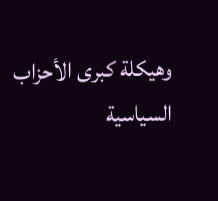وهيكلة كبرى الأحزاب السياسية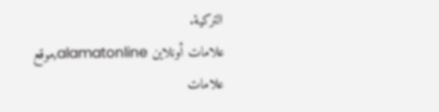التركية.
علامات أونلاين alamatonline,موقع علامات